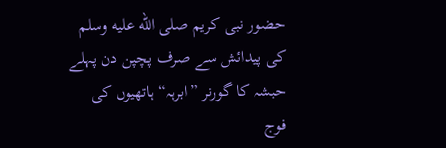حضور نبی کریم صلى الله عليه وسلم کی پیدائش سے صرف پچپن دن پہلے حبشہ کا گورنر ”ابرہہ“ ہاتھیوں کی فوج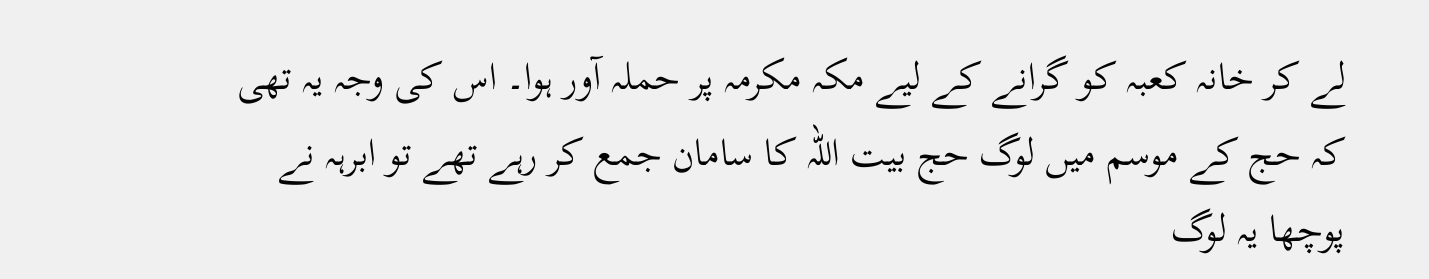لے کر خانہ کعبہ کو گرانے کے لیے مکہ مکرمہ پر حملہ آور ہوا۔ اس کی وجہ یہ تھی کہ حج کے موسم میں لوگ حج بیت اللہ کا سامان جمع کر رہے تھے تو ابرہہ نے پوچھا یہ لوگ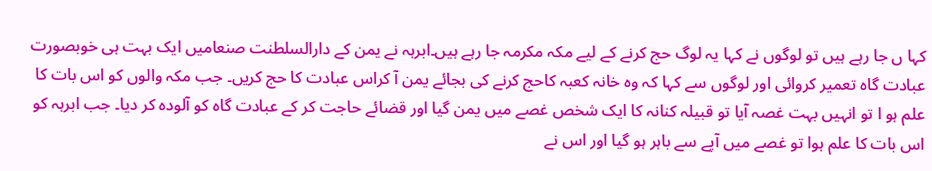کہا ں جا رہے ہیں تو لوگوں نے کہا یہ لوگ حج کرنے کے لیے مکہ مکرمہ جا رہے ہیں۔ابرہہ نے یمن کے دارالسلطنت صنعامیں ایک بہت ہی خوبصورت عبادت گاہ تعمیر کروائی اور لوگوں سے کہا کہ وہ خانہ کعبہ کاحج کرنے کی بجائے یمن آ کراس عبادت کا حج کریں۔ جب مکہ والوں کو اس بات کا علم ہو ا تو انہیں بہت غصہ آیا تو قبیلہ کنانہ کا ایک شخص غصے میں یمن گیا اور قضائے حاجت کر کے عبادت گاہ کو آلودہ کر دیا۔ جب ابرہہ کو اس بات کا علم ہوا تو غصے میں آپے سے باہر ہو گیا اور اس نے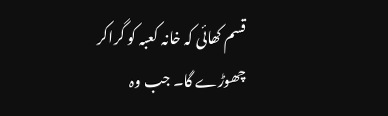قسم کھائی کہ خانہ کعبہ کو گراکر چھوڑے گا۔ جب وہ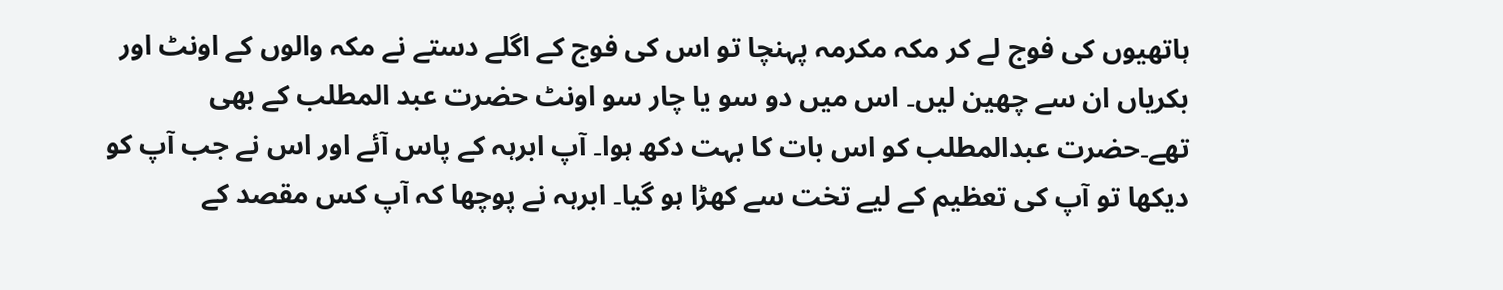ہاتھیوں کی فوج لے کر مکہ مکرمہ پہنچا تو اس کی فوج کے اگلے دستے نے مکہ والوں کے اونٹ اور بکریاں ان سے چھین لیں۔ اس میں دو سو یا چار سو اونٹ حضرت عبد المطلب کے بھی تھے۔حضرت عبدالمطلب کو اس بات کا بہت دکھ ہوا۔ آپ ابرہہ کے پاس آئے اور اس نے جب آپ کو دیکھا تو آپ کی تعظیم کے لیے تخت سے کھڑا ہو گیا۔ ابرہہ نے پوچھا کہ آپ کس مقصد کے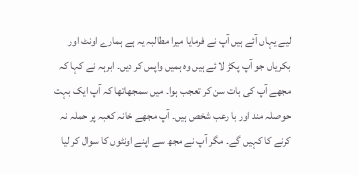لیے یہاں آئے ہیں آپ نے فرمایا میرا مطالبہ یہ ہے ہمارے اونٹ اور بکریاں جو آپ پکڑ لا ئے ہیں وہ ہمیں واپس کر دیں۔ ابرہہ نے کہا کہ مجھے آپ کی بات سن کر تعجب ہوا۔ میں سمجھاتھا کہ آپ ایک بہت حوصلہ مند اور با رعب شخص ہیں۔ آپ مجھے خانہ کعبہ پر حملہ نہ کرنے کا کہیں گے۔ مگر آپ نے مجھ سے اپنے اونٹوں کا سوال کر لیا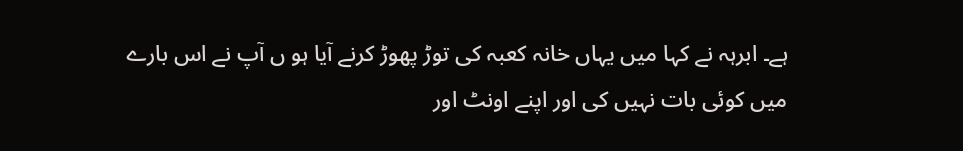ہے۔ ابرہہ نے کہا میں یہاں خانہ کعبہ کی توڑ پھوڑ کرنے آیا ہو ں آپ نے اس بارے میں کوئی بات نہیں کی اور اپنے اونٹ اور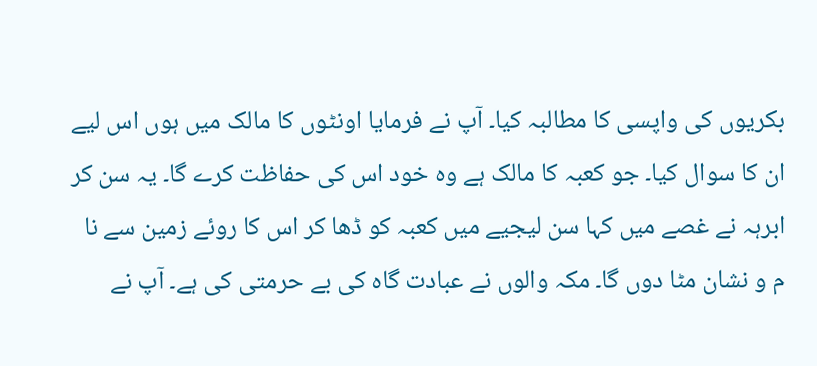بکریوں کی واپسی کا مطالبہ کیا۔ آپ نے فرمایا اونٹوں کا مالک میں ہوں اس لیے ان کا سوال کیا۔ جو کعبہ کا مالک ہے وہ خود اس کی حفاظت کرے گا۔ یہ سن کر ابرہہ نے غصے میں کہا سن لیجیے میں کعبہ کو ڈھا کر اس کا روئے زمین سے نا م و نشان مٹا دوں گا۔ مکہ والوں نے عبادت گاہ کی بے حرمتی کی ہے۔ آپ نے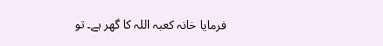فرمایا خانہ کعبہ اللہ کا گھر ہے۔ تو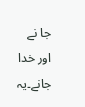جا نے اور خدا جانے۔یہ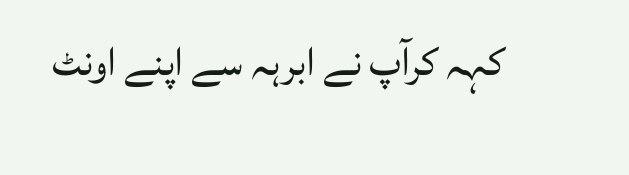کہہ کرآپ نے ابرہہ سے اپنے اونٹ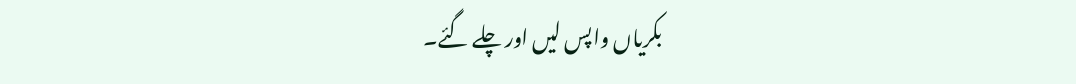بکریاں واپس لیں اور چلے گئے۔